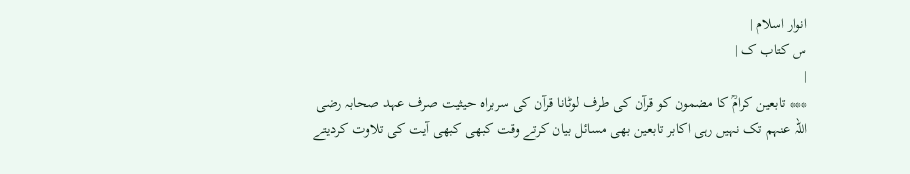انوار اسلام |
س کتاب ک |
|
*** تابعین کرامؒ کا مضمون کو قرآن کی طرف لوٹانا قرآن کی سربراہ حیثیت صرف عہد صحابہ رضی اللہ عنہم تک نہیں رہی اکابر تابعین بھی مسائل بیان کرتے وقت کبھی کبھی آیت کی تلاوت کردیتے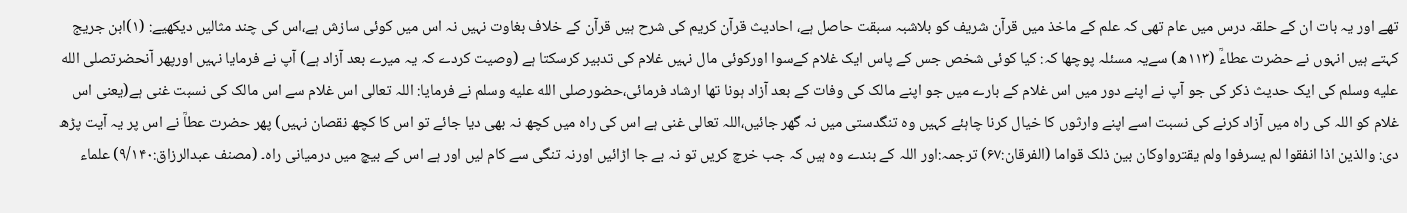تھے اور یہ بات ان کے حلقہ درس میں عام تھی کہ علم کے ماخذ میں قرآن شریف کو بلاشبہ سبقت حاصل ہے، احادیث قرآن کریم کی شرح ہیں قرآن کے خلاف بغاوت نہیں نہ اس میں کوئی سازش ہے،اس کی چند مثالیں دیکھیے: (۱)ابن جریج کہتے ہیں انہوں نے حضرت عطاءؒ (۱۱۳ھ) سےیہ مسئلہ پوچھا کہ: کیا کوئی شخص جس کے پاس ایک غلام کےسوا اورکوئی مال نہیں غلام کی تدبیر کرسکتا ہے (وصیت کردے کہ یہ میرے بعد آزاد ہے) آپ نے فرمایا نہیں اورپھر آنحضرتصلى الله عليه وسلم کی ایک حدیث ذکر کی جو آپ نے اپنے دور میں اس غلام کے بارے میں جو اپنے مالک کی وفات کے بعد آزاد ہونا تھا ارشاد فرمائی،حضورصلى الله عليه وسلم نے فرمایا: اللہ تعالی اس غلام سے اس مالک کی نسبت غنی ہے(یعنی اس غلام کو اللہ کی راہ میں آزاد کرنے کی نسبت اسے اپنے وارثوں کا خیال کرنا چاہئے کہیں وہ تنگدستی میں نہ گھر جائیں،اللہ تعالی غنی ہے اس کی راہ میں کچھ نہ بھی دیا جائے تو اس کا کچھ نقصان نہیں) پھر حضرت عطاؒ نے اس پر یہ آیت پڑھ دی: والذین اذا انفقوا لم یسرفوا ولم یقترواوکان بین ذلک قواما (الفرقان:۶۷) ترجمہ:اور اللہ کے بندے وہ ہیں کہ جب خرچ کریں تو نہ بے جا اڑائیں اورنہ تنگی سے کام لیں اور ہے اس کے بیچ میں درمیانی راہ۔ (مصنف عبدالرزاق:۹/۱۴۰) علماء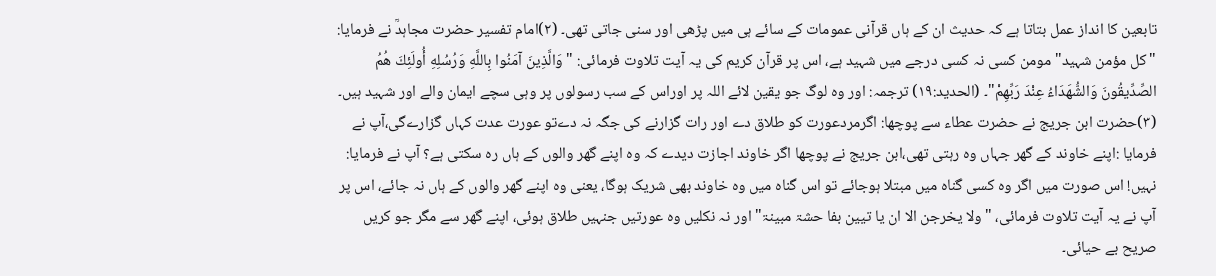تابعین کا انداز عمل بتاتا ہے کہ حدیث ان کے ہاں قرآنی عمومات کے سائے ہی میں پڑھی اور سنی جاتی تھی۔ (۲)امام تفسیر حضرت مجاہدؒ نے فرمایا: "کل مؤمن شہید" مومن کسی نہ کسی درجے میں شہید ہے، اس پر قرآن کریم کی یہ آیت تلاوت فرمائی: " وَالَّذِينَ آمَنُوا بِاللَّهِ وَرُسُلِهِ أُولَئِكَ هُمُ الصِّدِّيقُونَ وَالشُّهَدَاءُ عِنْدَ رَبِّهِمْ"۔ (الحدید:۱۹) ترجمہ: اور وہ لوگ جو یقین لائے اللہ پر اوراس کے سب رسولوں پر وہی سچے ایمان والے اور شہید ہیں۔ (۳)حضرت ابن جریج نے حضرت عطاء سے پوچھا: اگرمردعورت کو طلاق دے اور رات گزارنے کی جگہ نہ دےتو عورت عدت کہاں گزارےگی،آپ نے فرمایا :اپنے خاوند کے گھر جہاں وہ رہتی تھی،ابن جریج نے پوچھا اگر خاوند اجازت دیدے کہ وہ اپنے گھر والوں کے ہاں رہ سکتی ہے؟ آپ نے فرمایا: نہیں! اس صورت میں اگر وہ کسی گناہ میں مبتلا ہوجائے تو اس گناہ میں وہ خاوند بھی شریک ہوگا، یعنی وہ اپنے گھر والوں کے ہاں نہ جائے، اس پر آپ نے یہ آیت تلاوت فرمائی، "ولا یخرجن الا ان یا تیین بفا حشۃ مبینۃ" اور نہ نکلیں وہ عورتیں جنہیں طلاق ہوئی، اپنے گھر سے مگر جو کریں صریح بے حیائی۔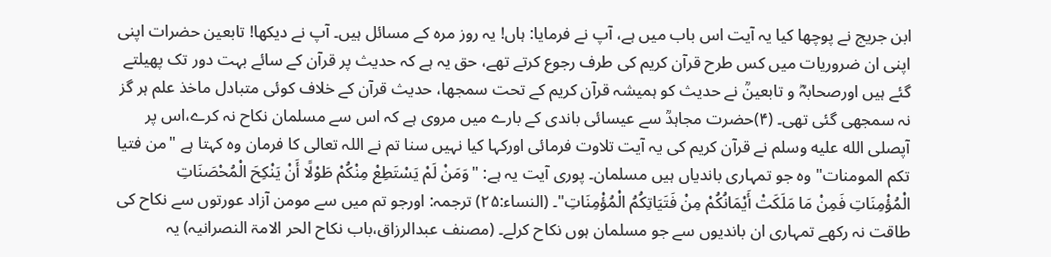ابن جریج نے پوچھا کیا یہ آیت اس باب میں ہے، آپ نے فرمایا: ہاں! یہ روز مرہ کے مسائل ہیں۔ آپ نے دیکھا! تابعین حضرات اپنی اپنی ان ضروریات میں کس طرح قرآن کریم کی طرف رجوع کرتے تھے، حق یہ ہے کہ حدیث پر قرآن کے سائے بہت دور تک پھیلتے گئے ہیں اورصحابہؓ و تابعینؒ نے حدیث کو ہمیشہ قرآن کریم کے تحت سمجھا، حدیث قرآن کے خلاف کوئی متبادل ماخذ علم ہر گز نہ سمجھی گئی تھی۔ (۴)حضرت مجاہدؒ سے عیسائی باندی کے بارے میں مروی ہے کہ اس سے مسلمان نکاح نہ کرے،اس پر آپصلى الله عليه وسلم نے قرآن کریم کی یہ آیت تلاوت فرمائی اورکہا کیا نہیں سنا تم نے اللہ تعالی کا فرمان وہ کہتا ہے "من فتیا تکم المومنات" وہ جو تمہاری باندیاں ہیں مسلمان۔ پوری آیت یہ ہے: "وَمَنْ لَمْ يَسْتَطِعْ مِنْكُمْ طَوْلًا أَنْ يَنْكِحَ الْمُحْصَنَاتِ الْمُؤْمِنَاتِ فَمِنْ مَا مَلَكَتْ أَيْمَانُكُمْ مِنْ فَتَيَاتِكُمُ الْمُؤْمِنَاتِ"۔ (النساء:۲۵) ترجمہ: اورجو تم میں سے مومن آزاد عورتوں سے نکاح کی طاقت نہ رکھے تمہاری ان باندیوں سے جو مسلمان ہوں نکاح کرلے۔ (مصنف عبدالرزاق،باب نکاح الحر الامۃ النصرانیہ) یہ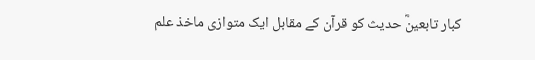کبار تابعینؓ حدیث کو قرآن کے مقابل ایک متوازی ماخذ علم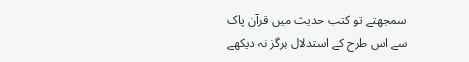سمجھتے تو کتب حدیث میں قرآن پاک سے اس طرح کے استدلال ہرگز نہ دیکھے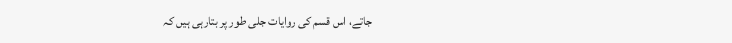جاتے، اس قسم کی روایات جلی طور پر بتارہی ہیں کہ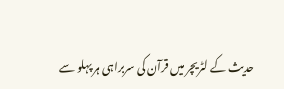حدیث کے لٹریچر میں قرآن کی سربراہی ہر پہلو سے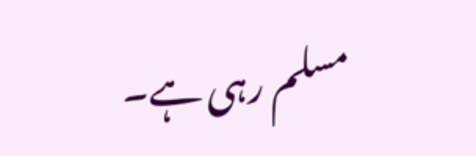مسلم رہی ہے۔